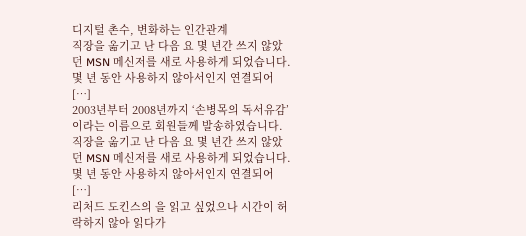디지털 촌수, 변화하는 인간관계
직장을 옮기고 난 다음 요 몇 년간 쓰지 않았던 MSN 메신저를 새로 사용하게 되었습니다. 몇 년 동안 사용하지 않아서인지 연결되어 […]
2003년부터 2008년까지 ‘손병목의 독서유감’이라는 이름으로 회원들께 발송하였습니다.
직장을 옮기고 난 다음 요 몇 년간 쓰지 않았던 MSN 메신저를 새로 사용하게 되었습니다. 몇 년 동안 사용하지 않아서인지 연결되어 […]
리처드 도킨스의 을 읽고 싶었으나 시간이 허락하지 않아 읽다가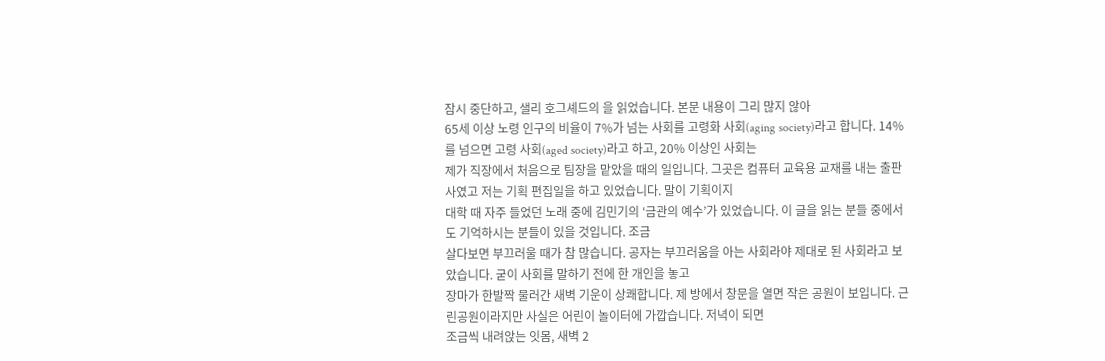잠시 중단하고, 샐리 호그셰드의 을 읽었습니다. 본문 내용이 그리 많지 않아
65세 이상 노령 인구의 비율이 7%가 넘는 사회를 고령화 사회(aging society)라고 합니다. 14%를 넘으면 고령 사회(aged society)라고 하고, 20% 이상인 사회는
제가 직장에서 처음으로 팀장을 맡았을 때의 일입니다. 그곳은 컴퓨터 교육용 교재를 내는 출판사였고 저는 기획 편집일을 하고 있었습니다. 말이 기획이지
대학 때 자주 들었던 노래 중에 김민기의 ‘금관의 예수’가 있었습니다. 이 글을 읽는 분들 중에서도 기억하시는 분들이 있을 것입니다. 조금
살다보면 부끄러울 때가 참 많습니다. 공자는 부끄러움을 아는 사회라야 제대로 된 사회라고 보았습니다. 굳이 사회를 말하기 전에 한 개인을 놓고
장마가 한발짝 물러간 새벽 기운이 상쾌합니다. 제 방에서 창문을 열면 작은 공원이 보입니다. 근린공원이라지만 사실은 어린이 놀이터에 가깝습니다. 저녁이 되면
조금씩 내려앉는 잇몸, 새벽 2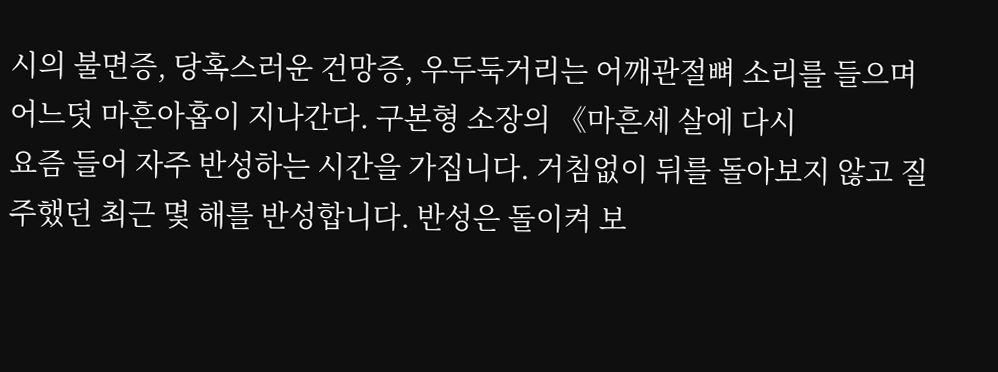시의 불면증, 당혹스러운 건망증, 우두둑거리는 어깨관절뼈 소리를 들으며 어느덧 마흔아홉이 지나간다. 구본형 소장의 《마흔세 살에 다시
요즘 들어 자주 반성하는 시간을 가집니다. 거침없이 뒤를 돌아보지 않고 질주했던 최근 몇 해를 반성합니다. 반성은 돌이켜 보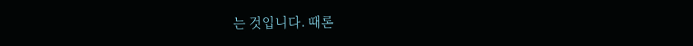는 것입니다. 때론